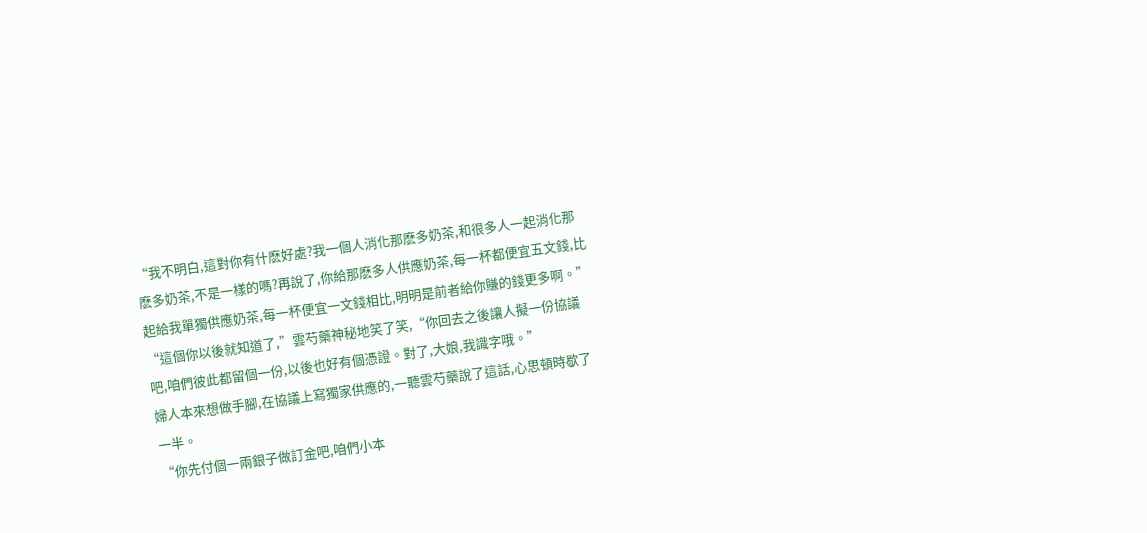“我不明白,這對你有什麽好處?我一個人消化那麽多奶茶,和很多人一起消化那麽多奶茶,不是一樣的嗎?再說了,你給那麽多人供應奶茶,每一杯都便宜五文錢,比起給我單獨供應奶茶,每一杯便宜一文錢相比,明明是前者給你賺的錢更多啊。”
“這個你以後就知道了,”雲芍藥神秘地笑了笑,“你回去之後讓人擬一份協議吧,咱們彼此都留個一份,以後也好有個憑證。對了,大娘,我識字哦。”
婦人本來想做手腳,在協議上寫獨家供應的,一聽雲芍藥說了這話,心思頓時歇了一半。
“你先付個一兩銀子做訂金吧,咱們小本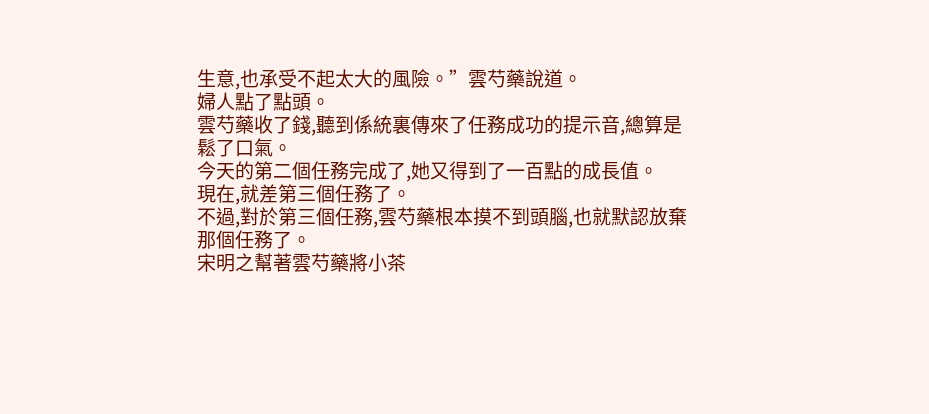生意,也承受不起太大的風險。”雲芍藥說道。
婦人點了點頭。
雲芍藥收了錢,聽到係統裏傳來了任務成功的提示音,總算是鬆了口氣。
今天的第二個任務完成了,她又得到了一百點的成長值。
現在,就差第三個任務了。
不過,對於第三個任務,雲芍藥根本摸不到頭腦,也就默認放棄那個任務了。
宋明之幫著雲芍藥將小茶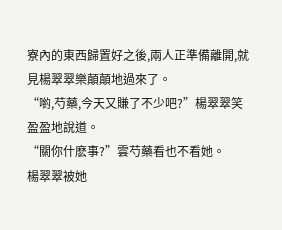寮內的東西歸置好之後,兩人正準備離開,就見楊翠翠樂顛顛地過來了。
“喲,芍藥,今天又賺了不少吧?”楊翠翠笑盈盈地說道。
“關你什麽事?”雲芍藥看也不看她。
楊翠翠被她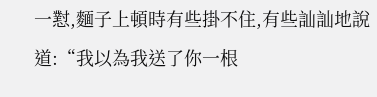一懟,麵子上頓時有些掛不住,有些訕訕地說道:“我以為我送了你一根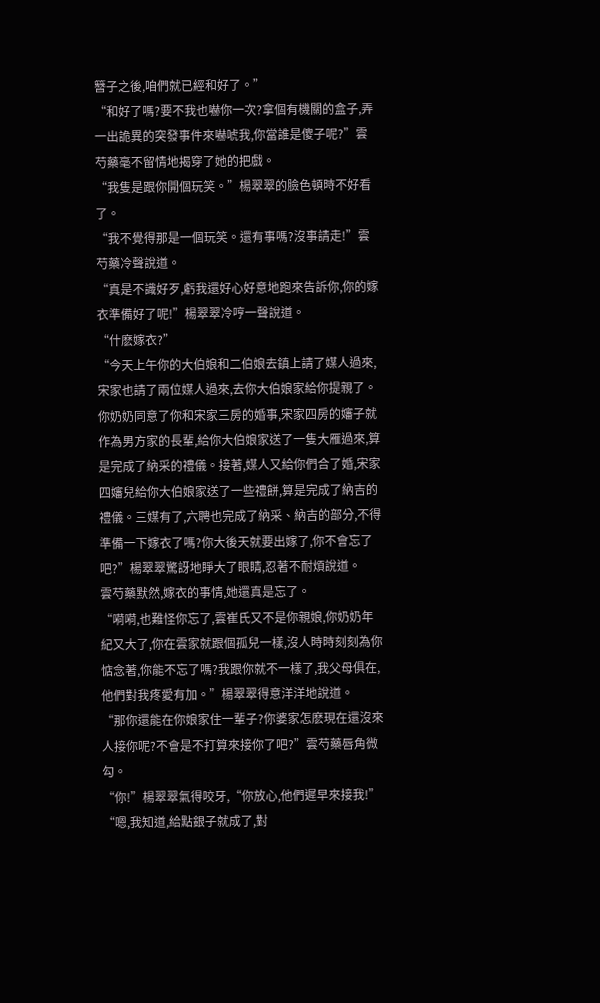簪子之後,咱們就已經和好了。”
“和好了嗎?要不我也嚇你一次?拿個有機關的盒子,弄一出詭異的突發事件來嚇唬我,你當誰是傻子呢?”雲芍藥毫不留情地揭穿了她的把戲。
“我隻是跟你開個玩笑。”楊翠翠的臉色頓時不好看了。
“我不覺得那是一個玩笑。還有事嗎?沒事請走!”雲芍藥冷聲說道。
“真是不識好歹,虧我還好心好意地跑來告訴你,你的嫁衣準備好了呢!”楊翠翠冷哼一聲說道。
“什麽嫁衣?”
“今天上午你的大伯娘和二伯娘去鎮上請了媒人過來,宋家也請了兩位媒人過來,去你大伯娘家給你提親了。你奶奶同意了你和宋家三房的婚事,宋家四房的嬸子就作為男方家的長輩,給你大伯娘家送了一隻大雁過來,算是完成了納采的禮儀。接著,媒人又給你們合了婚,宋家四嬸兒給你大伯娘家送了一些禮餅,算是完成了納吉的禮儀。三媒有了,六聘也完成了納采、納吉的部分,不得準備一下嫁衣了嗎?你大後天就要出嫁了,你不會忘了吧?”楊翠翠驚訝地睜大了眼睛,忍著不耐煩說道。
雲芍藥默然,嫁衣的事情,她還真是忘了。
“嗬嗬,也難怪你忘了,雲崔氏又不是你親娘,你奶奶年紀又大了,你在雲家就跟個孤兒一樣,沒人時時刻刻為你惦念著,你能不忘了嗎?我跟你就不一樣了,我父母俱在,他們對我疼愛有加。”楊翠翠得意洋洋地說道。
“那你還能在你娘家住一輩子?你婆家怎麽現在還沒來人接你呢?不會是不打算來接你了吧?”雲芍藥唇角微勾。
“你!”楊翠翠氣得咬牙,“你放心,他們遲早來接我!”
“嗯,我知道,給點銀子就成了,對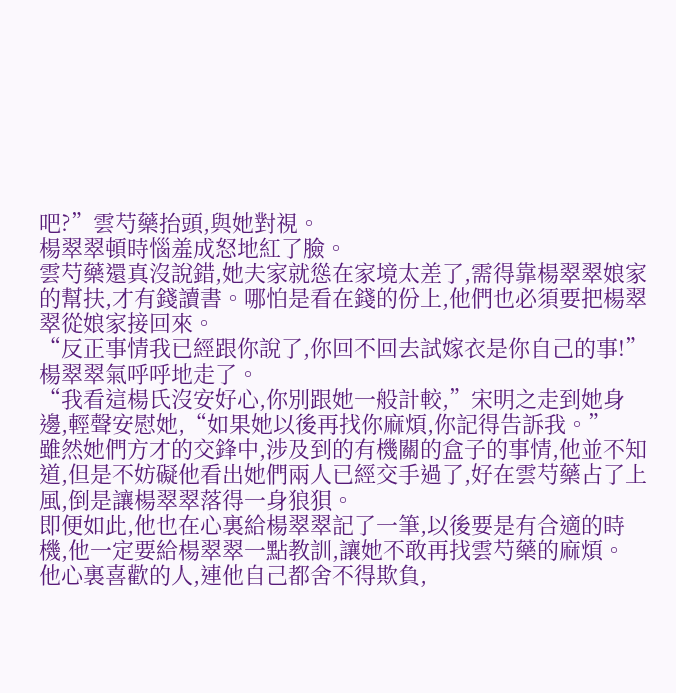吧?”雲芍藥抬頭,與她對視。
楊翠翠頓時惱羞成怒地紅了臉。
雲芍藥還真沒說錯,她夫家就慫在家境太差了,需得靠楊翠翠娘家的幫扶,才有錢讀書。哪怕是看在錢的份上,他們也必須要把楊翠翠從娘家接回來。
“反正事情我已經跟你說了,你回不回去試嫁衣是你自己的事!”楊翠翠氣呼呼地走了。
“我看這楊氏沒安好心,你別跟她一般計較,”宋明之走到她身邊,輕聲安慰她,“如果她以後再找你麻煩,你記得告訴我。”
雖然她們方才的交鋒中,涉及到的有機關的盒子的事情,他並不知道,但是不妨礙他看出她們兩人已經交手過了,好在雲芍藥占了上風,倒是讓楊翠翠落得一身狼狽。
即便如此,他也在心裏給楊翠翠記了一筆,以後要是有合適的時機,他一定要給楊翠翠一點教訓,讓她不敢再找雲芍藥的麻煩。
他心裏喜歡的人,連他自己都舍不得欺負,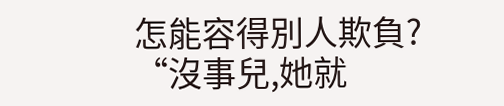怎能容得別人欺負?
“沒事兒,她就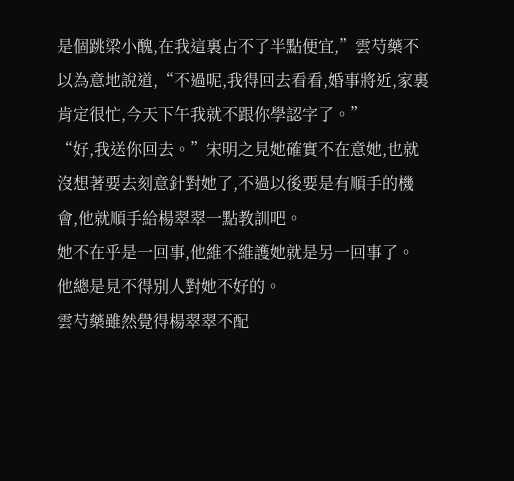是個跳梁小醜,在我這裏占不了半點便宜,”雲芍藥不以為意地說道,“不過呢,我得回去看看,婚事將近,家裏肯定很忙,今天下午我就不跟你學認字了。”
“好,我送你回去。”宋明之見她確實不在意她,也就沒想著要去刻意針對她了,不過以後要是有順手的機會,他就順手給楊翠翠一點教訓吧。
她不在乎是一回事,他維不維護她就是另一回事了。
他總是見不得別人對她不好的。
雲芍藥雖然覺得楊翠翠不配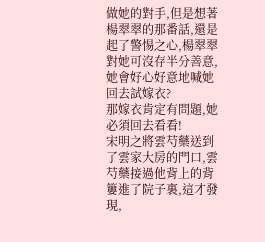做她的對手,但是想著楊翠翠的那番話,還是起了警惕之心,楊翠翠對她可沒存半分善意,她會好心好意地喊她回去試嫁衣?
那嫁衣肯定有問題,她必須回去看看!
宋明之將雲芍藥送到了雲家大房的門口,雲芍藥接過他背上的背簍進了院子裏,這才發現,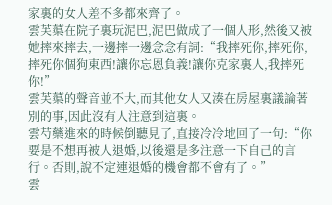家裏的女人差不多都來齊了。
雲芙蕖在院子裏玩泥巴,泥巴做成了一個人形,然後又被她摔來摔去,一邊摔一邊念念有詞:“我摔死你,摔死你,摔死你個狗東西!讓你忘恩負義!讓你克家裏人,我摔死你!”
雲芙蕖的聲音並不大,而其他女人又湊在房屋裏議論著別的事,因此沒有人注意到這裏。
雲芍藥進來的時候倒聽見了,直接冷冷地回了一句:“你要是不想再被人退婚,以後還是多注意一下自己的言行。否則,說不定連退婚的機會都不會有了。”
雲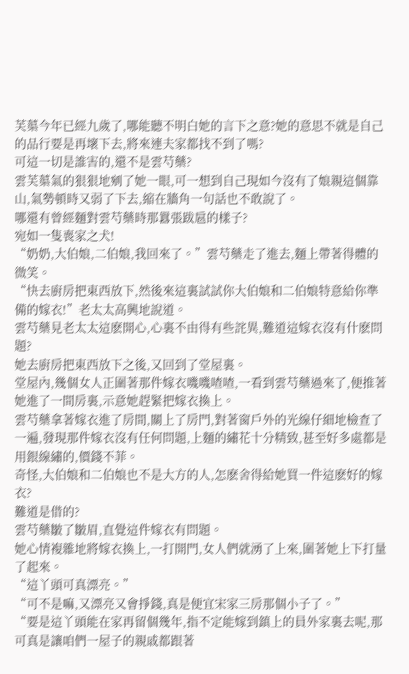芙蕖今年已經九歲了,哪能聽不明白她的言下之意?她的意思不就是自己的品行要是再壞下去,將來連夫家都找不到了嗎?
可這一切是誰害的,還不是雲芍藥?
雲芙蕖氣的狠狠地剜了她一眼,可一想到自己現如今沒有了娘親這個靠山,氣勢頓時又弱了下去,縮在牆角一句話也不敢說了。
哪還有曾經麵對雲芍藥時那囂張跋扈的樣子?
宛如一隻喪家之犬!
“奶奶,大伯娘,二伯娘,我回來了。”雲芍藥走了進去,麵上帶著得體的微笑。
“快去廚房把東西放下,然後來這裏試試你大伯娘和二伯娘特意給你準備的嫁衣!”老太太高興地說道。
雲芍藥見老太太這麽開心,心裏不由得有些詫異,難道這嫁衣沒有什麽問題?
她去廚房把東西放下之後,又回到了堂屋裏。
堂屋內,幾個女人正圍著那件嫁衣嘰嘰喳喳,一看到雲芍藥過來了,便推著她進了一間房裏,示意她趕緊把嫁衣換上。
雲芍藥拿著嫁衣進了房間,關上了房門,對著窗戶外的光線仔細地檢查了一遍,發現那件嫁衣沒有任何問題,上麵的繡花十分精致,甚至好多處都是用銀線繡的,價錢不菲。
奇怪,大伯娘和二伯娘也不是大方的人,怎麽舍得給她買一件這麽好的嫁衣?
難道是借的?
雲芍藥皺了皺眉,直覺這件嫁衣有問題。
她心情複雜地將嫁衣換上,一打開門,女人們就湧了上來,圍著她上下打量了起來。
“這丫頭可真漂亮。”
“可不是嘛,又漂亮又會掙錢,真是便宜宋家三房那個小子了。”
“要是這丫頭能在家再留個幾年,指不定能嫁到鎮上的員外家裏去呢,那可真是讓咱們一屋子的親戚都跟著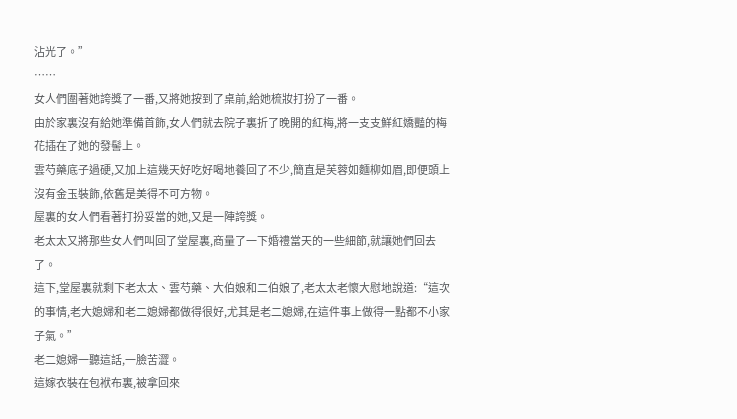沾光了。”
……
女人們圍著她誇獎了一番,又將她按到了桌前,給她梳妝打扮了一番。
由於家裏沒有給她準備首飾,女人們就去院子裏折了晚開的紅梅,將一支支鮮紅嬌豔的梅花插在了她的發髻上。
雲芍藥底子過硬,又加上這幾天好吃好喝地養回了不少,簡直是芙蓉如麵柳如眉,即便頭上沒有金玉裝飾,依舊是美得不可方物。
屋裏的女人們看著打扮妥當的她,又是一陣誇獎。
老太太又將那些女人們叫回了堂屋裏,商量了一下婚禮當天的一些細節,就讓她們回去了。
這下,堂屋裏就剩下老太太、雲芍藥、大伯娘和二伯娘了,老太太老懷大慰地說道:“這次的事情,老大媳婦和老二媳婦都做得很好,尤其是老二媳婦,在這件事上做得一點都不小家子氣。”
老二媳婦一聽這話,一臉苦澀。
這嫁衣裝在包袱布裏,被拿回來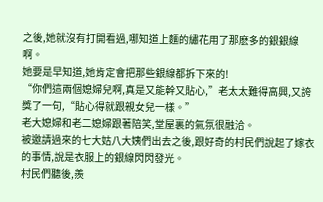之後,她就沒有打開看過,哪知道上麵的繡花用了那麽多的銀銀線啊。
她要是早知道,她肯定會把那些銀線都拆下來的!
“你們這兩個媳婦兒啊,真是又能幹又貼心,”老太太難得高興,又誇獎了一句,“貼心得就跟親女兒一樣。”
老大媳婦和老二媳婦跟著陪笑,堂屋裏的氣氛很融洽。
被邀請過來的七大姑八大姨們出去之後,跟好奇的村民們說起了嫁衣的事情,說是衣服上的銀線閃閃發光。
村民們聽後,羨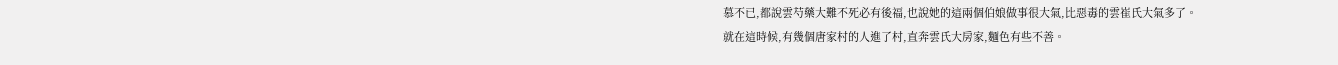慕不已,都說雲芍藥大難不死必有後福,也說她的這兩個伯娘做事很大氣,比惡毒的雲崔氏大氣多了。
就在這時候,有幾個唐家村的人進了村,直奔雲氏大房家,麵色有些不善。